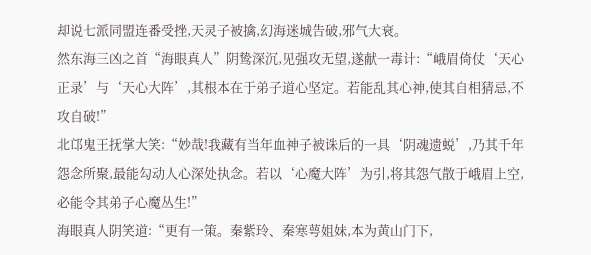却说七派同盟连番受挫,天灵子被擒,幻海迷城告破,邪气大衰。
然东海三凶之首“海眼真人”阴鸷深沉,见强攻无望,遂献一毒计:“峨眉倚仗‘天心正录’与‘天心大阵’,其根本在于弟子道心坚定。若能乱其心神,使其自相猜忌,不攻自破!”
北邙鬼王抚掌大笑:“妙哉!我藏有当年血神子被诛后的一具‘阴魂遗蜕’,乃其千年怨念所聚,最能勾动人心深处执念。若以‘心魔大阵’为引,将其怨气散于峨眉上空,必能令其弟子心魔丛生!”
海眼真人阴笑道:“更有一策。秦紫玲、秦寒萼姐妹,本为黄山门下,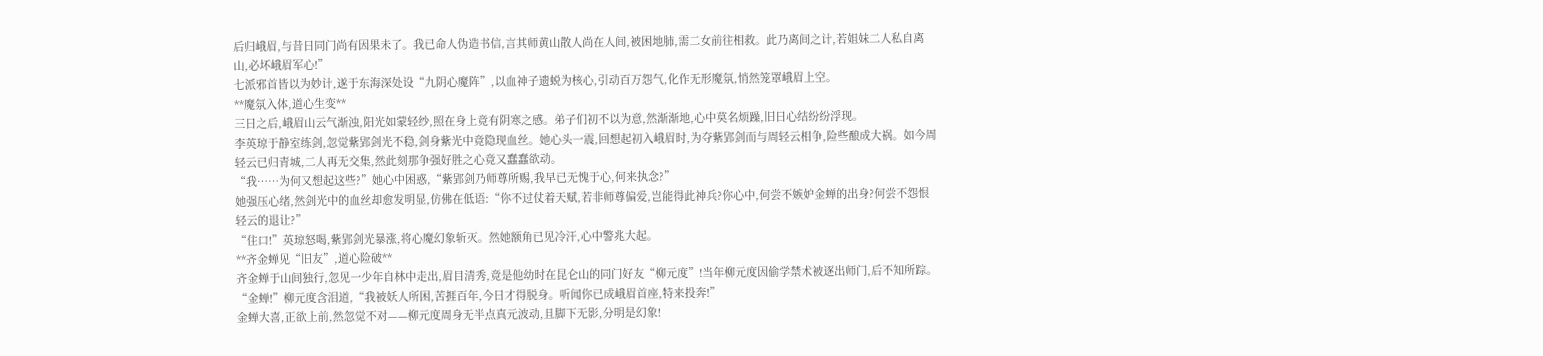后归峨眉,与昔日同门尚有因果未了。我已命人伪造书信,言其师黄山散人尚在人间,被困地肺,需二女前往相救。此乃离间之计,若姐妹二人私自离山,必坏峨眉军心!”
七派邪首皆以为妙计,遂于东海深处设“九阴心魔阵”,以血神子遗蜕为核心,引动百万怨气,化作无形魔氛,悄然笼罩峨眉上空。
**魔氛入体,道心生变**
三日之后,峨眉山云气渐浊,阳光如蒙轻纱,照在身上竟有阴寒之感。弟子们初不以为意,然渐渐地,心中莫名烦躁,旧日心结纷纷浮现。
李英琼于静室练剑,忽觉紫郢剑光不稳,剑身紫光中竟隐现血丝。她心头一震,回想起初入峨眉时,为夺紫郢剑而与周轻云相争,险些酿成大祸。如今周轻云已归青城,二人再无交集,然此刻那争强好胜之心竟又蠢蠢欲动。
“我……为何又想起这些?”她心中困惑,“紫郢剑乃师尊所赐,我早已无愧于心,何来执念?”
她强压心绪,然剑光中的血丝却愈发明显,仿佛在低语:“你不过仗着天赋,若非师尊偏爱,岂能得此神兵?你心中,何尝不嫉妒金蝉的出身?何尝不怨恨轻云的退让?”
“住口!”英琼怒喝,紫郢剑光暴涨,将心魔幻象斩灭。然她额角已见冷汗,心中警兆大起。
**齐金蝉见“旧友”,道心险破**
齐金蝉于山间独行,忽见一少年自林中走出,眉目清秀,竟是他幼时在昆仑山的同门好友“柳元度”!当年柳元度因偷学禁术被逐出师门,后不知所踪。
“金蝉!”柳元度含泪道,“我被妖人所困,苦捱百年,今日才得脱身。听闻你已成峨眉首座,特来投奔!”
金蝉大喜,正欲上前,然忽觉不对——柳元度周身无半点真元波动,且脚下无影,分明是幻象!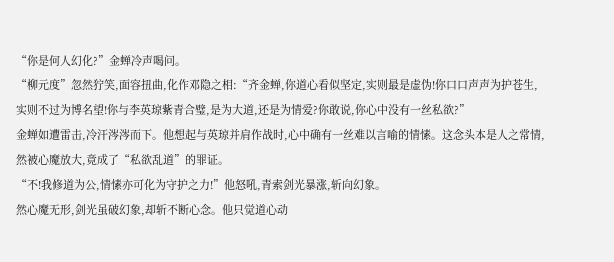“你是何人幻化?”金蝉冷声喝问。
“柳元度”忽然狞笑,面容扭曲,化作邓隐之相:“齐金蝉,你道心看似坚定,实则最是虚伪!你口口声声为护苍生,实则不过为博名望!你与李英琼紫青合璧,是为大道,还是为情爱?你敢说,你心中没有一丝私欲?”
金蝉如遭雷击,冷汗涔涔而下。他想起与英琼并肩作战时,心中确有一丝难以言喻的情愫。这念头本是人之常情,然被心魔放大,竟成了“私欲乱道”的罪证。
“不!我修道为公,情愫亦可化为守护之力!”他怒吼,青索剑光暴涨,斩向幻象。
然心魔无形,剑光虽破幻象,却斩不断心念。他只觉道心动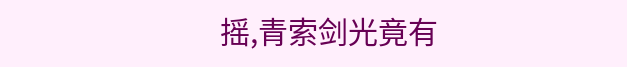摇,青索剑光竟有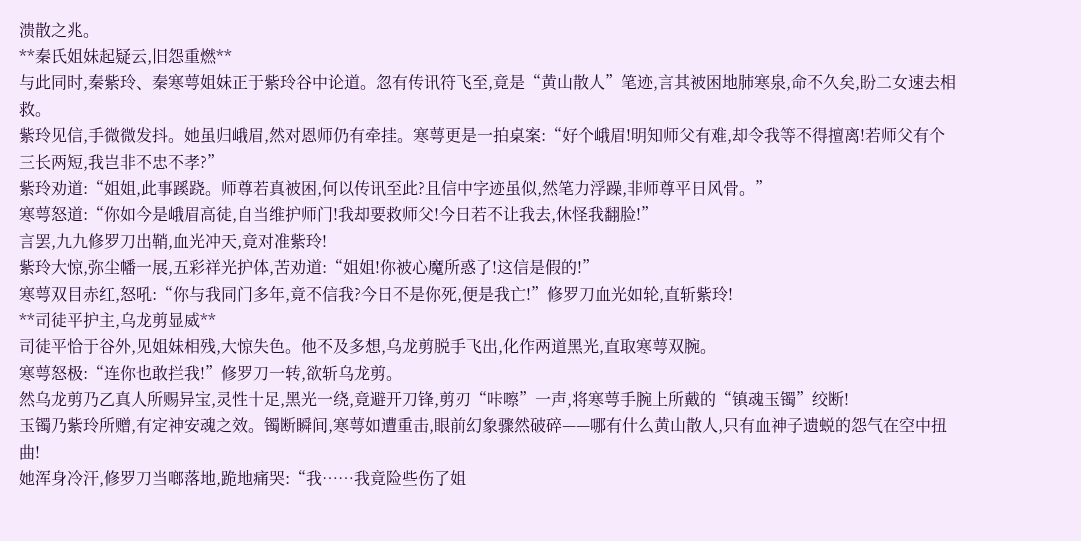溃散之兆。
**秦氏姐妹起疑云,旧怨重燃**
与此同时,秦紫玲、秦寒萼姐妹正于紫玲谷中论道。忽有传讯符飞至,竟是“黄山散人”笔迹,言其被困地肺寒泉,命不久矣,盼二女速去相救。
紫玲见信,手微微发抖。她虽归峨眉,然对恩师仍有牵挂。寒萼更是一拍桌案:“好个峨眉!明知师父有难,却令我等不得擅离!若师父有个三长两短,我岂非不忠不孝?”
紫玲劝道:“姐姐,此事蹊跷。师尊若真被困,何以传讯至此?且信中字迹虽似,然笔力浮躁,非师尊平日风骨。”
寒萼怒道:“你如今是峨眉高徒,自当维护师门!我却要救师父!今日若不让我去,休怪我翻脸!”
言罢,九九修罗刀出鞘,血光冲天,竟对准紫玲!
紫玲大惊,弥尘幡一展,五彩祥光护体,苦劝道:“姐姐!你被心魔所惑了!这信是假的!”
寒萼双目赤红,怒吼:“你与我同门多年,竟不信我?今日不是你死,便是我亡!”修罗刀血光如轮,直斩紫玲!
**司徒平护主,乌龙剪显威**
司徒平恰于谷外,见姐妹相残,大惊失色。他不及多想,乌龙剪脱手飞出,化作两道黑光,直取寒萼双腕。
寒萼怒极:“连你也敢拦我!”修罗刀一转,欲斩乌龙剪。
然乌龙剪乃乙真人所赐异宝,灵性十足,黑光一绕,竟避开刀锋,剪刃“咔嚓”一声,将寒萼手腕上所戴的“镇魂玉镯”绞断!
玉镯乃紫玲所赠,有定神安魂之效。镯断瞬间,寒萼如遭重击,眼前幻象骤然破碎——哪有什么黄山散人,只有血神子遗蜕的怨气在空中扭曲!
她浑身冷汗,修罗刀当啷落地,跪地痛哭:“我……我竟险些伤了姐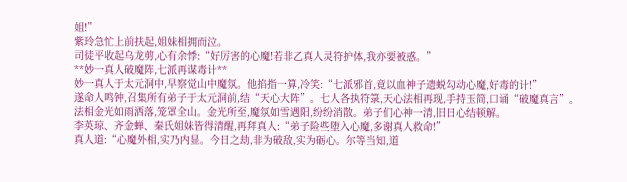姐!”
紫玲急忙上前扶起,姐妹相拥而泣。
司徒平收起乌龙剪,心有余悸:“好厉害的心魔!若非乙真人灵符护体,我亦要被惑。”
**妙一真人破魔阵,七派再谋毒计**
妙一真人于太元洞中,早察觉山中魔氛。他掐指一算,冷笑:“七派邪首,竟以血神子遗蜕勾动心魔,好毒的计!”
遂命人鸣钟,召集所有弟子于太元洞前,结“天心大阵”。七人各执符箓,天心法相再现,手持玉简,口诵“破魔真言”。
法相金光如雨洒落,笼罩全山。金光所至,魔氛如雪遇阳,纷纷消散。弟子们心神一清,旧日心结顿解。
李英琼、齐金蝉、秦氏姐妹皆得清醒,再拜真人:“弟子险些堕入心魔,多谢真人救命!”
真人道:“心魔外相,实乃内显。今日之劫,非为破敌,实为砺心。尔等当知,道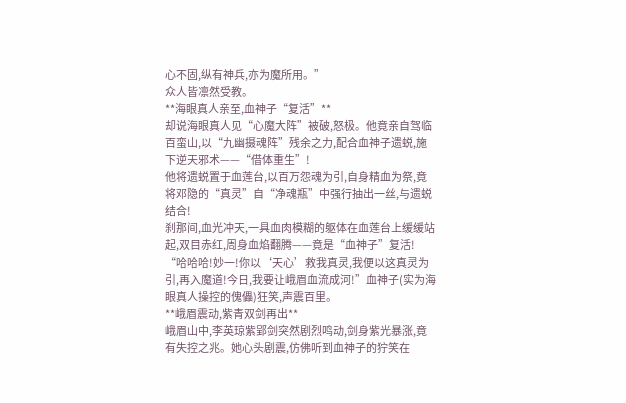心不固,纵有神兵,亦为魔所用。”
众人皆凛然受教。
**海眼真人亲至,血神子“复活”**
却说海眼真人见“心魔大阵”被破,怒极。他竟亲自驾临百蛮山,以“九幽摄魂阵”残余之力,配合血神子遗蜕,施下逆天邪术——“借体重生”!
他将遗蜕置于血莲台,以百万怨魂为引,自身精血为祭,竟将邓隐的“真灵”自“净魂瓶”中强行抽出一丝,与遗蜕结合!
刹那间,血光冲天,一具血肉模糊的躯体在血莲台上缓缓站起,双目赤红,周身血焰翻腾——竟是“血神子”复活!
“哈哈哈!妙一!你以‘天心’救我真灵,我便以这真灵为引,再入魔道!今日,我要让峨眉血流成河!”血神子(实为海眼真人操控的傀儡)狂笑,声震百里。
**峨眉震动,紫青双剑再出**
峨眉山中,李英琼紫郢剑突然剧烈鸣动,剑身紫光暴涨,竟有失控之兆。她心头剧震,仿佛听到血神子的狞笑在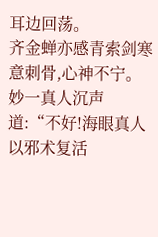耳边回荡。
齐金蝉亦感青索剑寒意刺骨,心神不宁。
妙一真人沉声道:“不好!海眼真人以邪术复活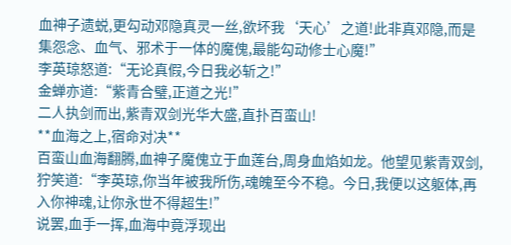血神子遗蜕,更勾动邓隐真灵一丝,欲坏我‘天心’之道!此非真邓隐,而是集怨念、血气、邪术于一体的魔傀,最能勾动修士心魔!”
李英琼怒道:“无论真假,今日我必斩之!”
金蝉亦道:“紫青合璧,正道之光!”
二人执剑而出,紫青双剑光华大盛,直扑百蛮山!
**血海之上,宿命对决**
百蛮山血海翻腾,血神子魔傀立于血莲台,周身血焰如龙。他望见紫青双剑,狞笑道:“李英琼,你当年被我所伤,魂魄至今不稳。今日,我便以这躯体,再入你神魂,让你永世不得超生!”
说罢,血手一挥,血海中竟浮现出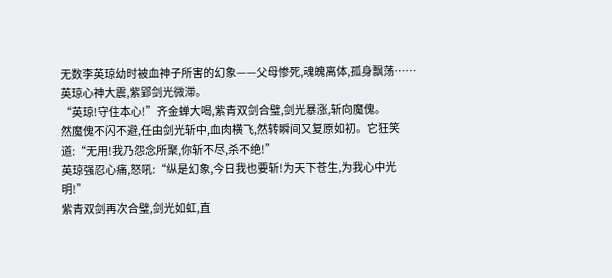无数李英琼幼时被血神子所害的幻象——父母惨死,魂魄离体,孤身飘荡……
英琼心神大震,紫郢剑光微滞。
“英琼!守住本心!”齐金蝉大喝,紫青双剑合璧,剑光暴涨,斩向魔傀。
然魔傀不闪不避,任由剑光斩中,血肉横飞,然转瞬间又复原如初。它狂笑道:“无用!我乃怨念所聚,你斩不尽,杀不绝!”
英琼强忍心痛,怒吼:“纵是幻象,今日我也要斩!为天下苍生,为我心中光明!”
紫青双剑再次合璧,剑光如虹,直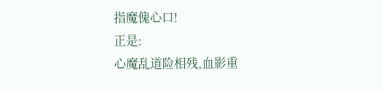指魔傀心口!
正是:
心魔乱道险相残,血影重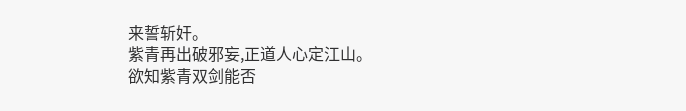来誓斩奸。
紫青再出破邪妄,正道人心定江山。
欲知紫青双剑能否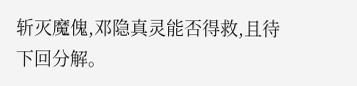斩灭魔傀,邓隐真灵能否得救,且待下回分解。